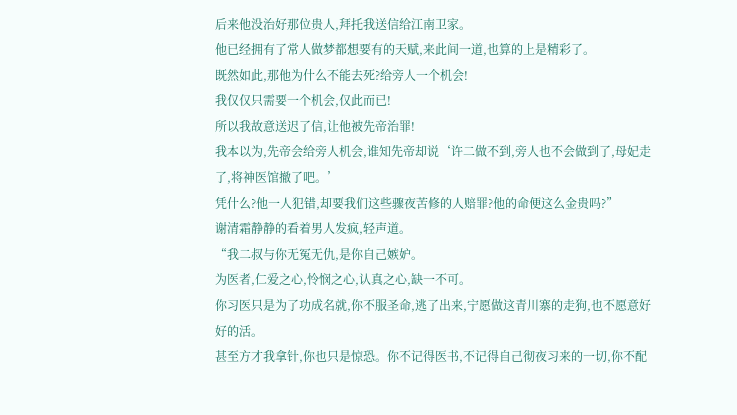后来他没治好那位贵人,拜托我送信给江南卫家。
他已经拥有了常人做梦都想要有的天赋,来此间一道,也算的上是精彩了。
既然如此,那他为什么不能去死?给旁人一个机会!
我仅仅只需要一个机会,仅此而已!
所以我故意送迟了信,让他被先帝治罪!
我本以为,先帝会给旁人机会,谁知先帝却说‘许二做不到,旁人也不会做到了,母妃走了,将神医馆撤了吧。’
凭什么?他一人犯错,却要我们这些骤夜苦修的人赔罪?他的命便这么金贵吗?”
谢清霜静静的看着男人发疯,轻声道。
“我二叔与你无冤无仇,是你自己嫉妒。
为医者,仁爱之心,怜悯之心,认真之心,缺一不可。
你习医只是为了功成名就,你不服圣命,逃了出来,宁愿做这青川寨的走狗,也不愿意好好的活。
甚至方才我拿针,你也只是惊恐。你不记得医书,不记得自己彻夜习来的一切,你不配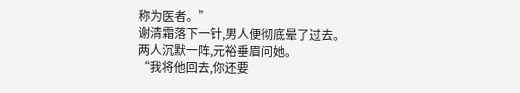称为医者。”
谢清霜落下一针,男人便彻底晕了过去。
两人沉默一阵,元裕垂眉问她。
“我将他回去,你还要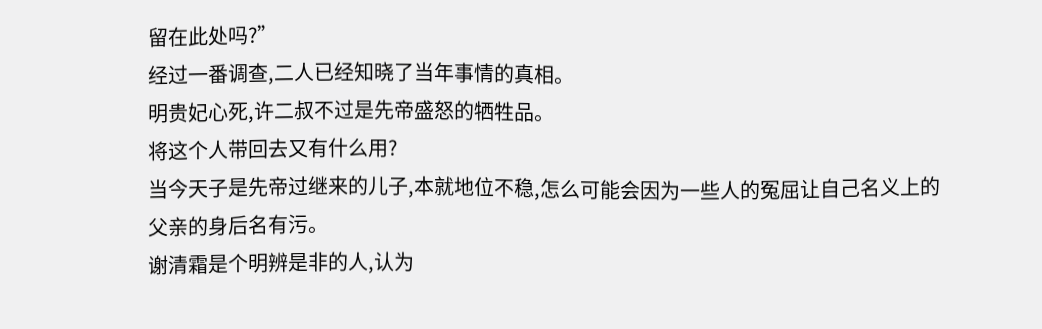留在此处吗?”
经过一番调查,二人已经知晓了当年事情的真相。
明贵妃心死,许二叔不过是先帝盛怒的牺牲品。
将这个人带回去又有什么用?
当今天子是先帝过继来的儿子,本就地位不稳,怎么可能会因为一些人的冤屈让自己名义上的父亲的身后名有污。
谢清霜是个明辨是非的人,认为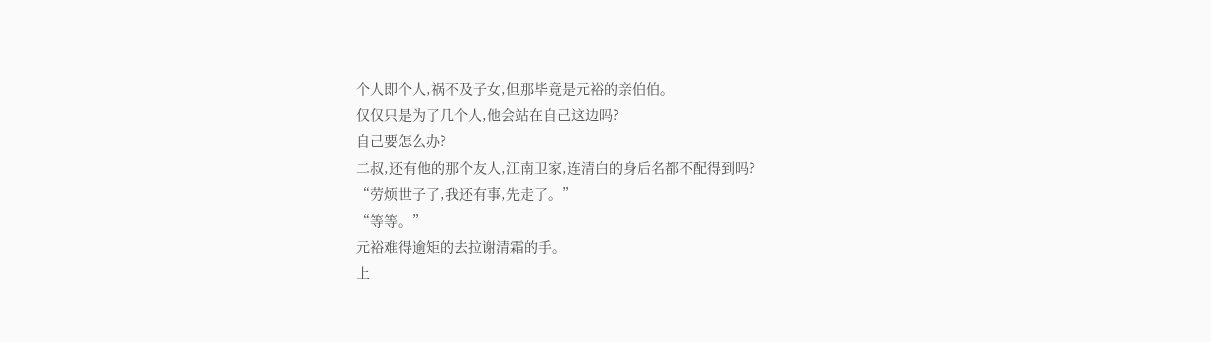个人即个人,祸不及子女,但那毕竟是元裕的亲伯伯。
仅仅只是为了几个人,他会站在自己这边吗?
自己要怎么办?
二叔,还有他的那个友人,江南卫家,连清白的身后名都不配得到吗?
“劳烦世子了,我还有事,先走了。”
“等等。”
元裕难得逾矩的去拉谢清霜的手。
上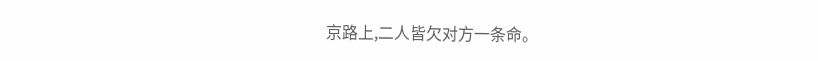京路上,二人皆欠对方一条命。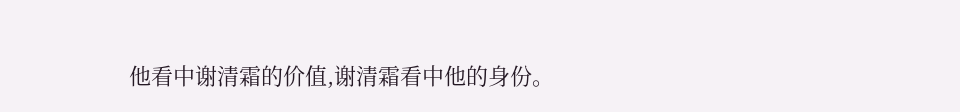他看中谢清霜的价值,谢清霜看中他的身份。